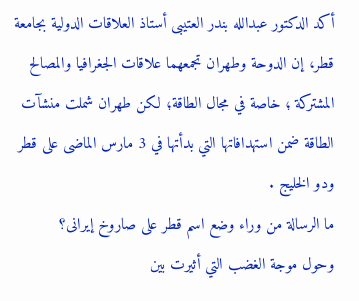أكد الدكتور عبدالله بندر العتيبى أستاذ العلاقات الدولية بجامعة قطر، إن الدوحة وطهران تجمعهما علاقات الجغرافيا والمصالح المشتركة ؛ خاصة في مجال الطاقة؛ لكن طهران شملت منشآت الطاقة ضمن استهدافاتها التي بدأتها في 3 مارس الماضى على قطر ودو الخليج .
ما الرسالة من وراء وضع اسم قطر على صاروخ إيرانى؟
وحول موجة الغضب التي أثيرت بين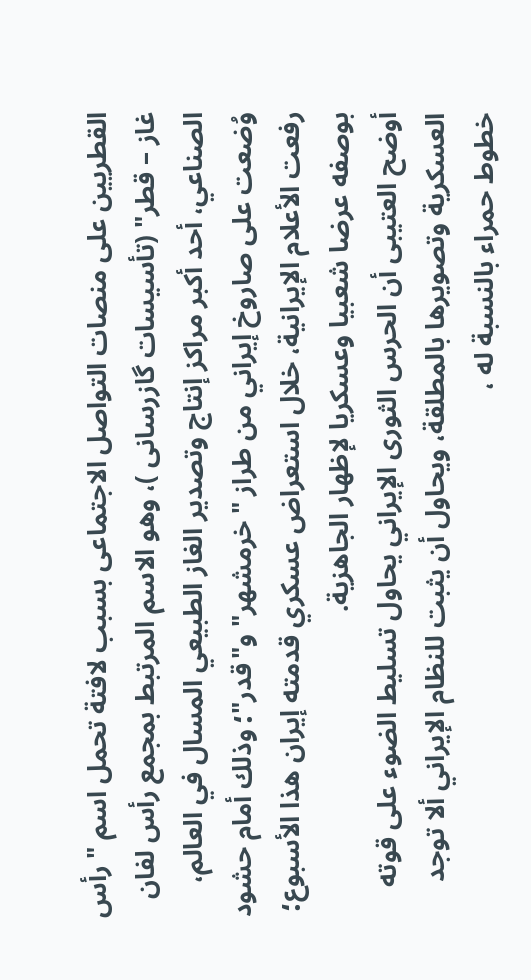القطريين على منصات التواصل الاجتماعى بسبب لافتة تحمل اسم " رأس غاز – قطر" (تأسیسات گازرسانی )، وهو الاسم المرتبط بمجمع رأس لفان الصناعي، أحد أكبر مراكز إنتاج وتصدير الغاز الطبيعي المسال في العالم، وُضعت على صاروخ إيراني من طراز "خرمشهر" و"قدر"؛ وذلك أمام حشود رفعت الأعلام الإيرانية، خلال استعراض عسكري قدمته إيران هذا الأسبوع؛ بوصفه عرضا شعبيا وعسكريا لإظهار الجاهزية.
أوضح العتيبى أن الحرس الثورى الإيراني يحاول تسليط الضوء على قوته العسكرية وتصويرها بالمطلقة، ويحاول أن يثبت للنظام الإيراني ألا توجد خطوط حمراء بالنسبة له ،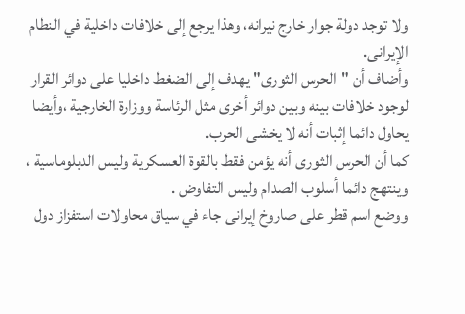ولا توجد دولة جوار خارج نيرانه، وهذا يرجع إلى خلافات داخلية في النطام الإيرانى.
وأضاف أن "الحرس الثورى" يهدف إلى الضغط داخليا على دوائر القرار لوجود خلافات بينه وبين دوائر أخرى مثل الرئاسة ووزارة الخارجية ،وأيضا يحاول دائما إثبات أنه لا يخشى الحرب.
كما أن الحرس الثورى أنه يؤمن فقط بالقوة العسكرية وليس الدبلوماسية ، وينتهج دائما أسلوب الصدام وليس التفاوض .
ووضع اسم قطر على صاروخ إيرانى جاء في سياق محاولات استفزاز دول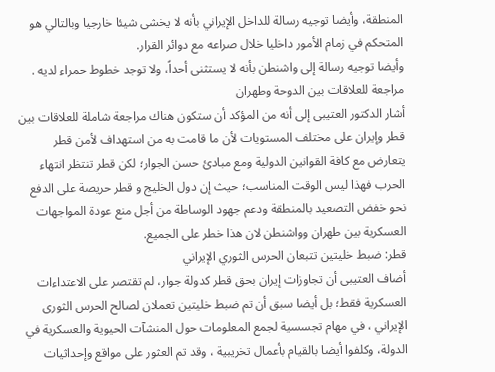المنطقة، وأيضا توجيه رسالة للداخل الإيراني بأنه لا يخشى شيئا خارجيا وبالتالي هو المتحكم في زمام الأمور داخليا خلال صراعه مع دوائر القرار.
وأيضا توجيه رسالة إلى واشنطن بأنه لا يستثنى أحداً، ولا توجد خطوط حمراء لديه .
مراجعة للعلاقات بين الدوحة وطهران
أشار الدكتور العتيبى إلى أنه من المؤكد أن ستكون هناك مراجعة شاملة للعلاقات بين قطر وإيران على مختلف المستويات لأن ما قامت به من استهداف لأمن قطر يتعارض مع كافة القوانين الدولية ومع مبادئ حسن الجوار؛ لكن قطر تنتظر انتهاء الحرب فهذا ليس الوقت المناسب؛ حيث إن دول الخليج و قطر حريصة على الدفع نحو خفض التصعيد بالمنطقة ودعم جهود الوساطة من أجل منع عودة المواجهات العسكرية بين طهران وواشنطن لان هذا خطر على الجميع.
قطر: ضبط خليتين تتبعان الحرس الثوري الإيراني
أضاف العتيبى أن تجاوزات إيران بحق قطر كدولة جوار، لم تقتصر على الاعتداءات العسكرية فقط؛ بل أيضا سبق أن تم ضبط خليتين تعملان لصالح الحرس الثورى الإيراني ، في مهام تجسسية لجمع المعلومات حول المنشآت الحيوية والعسكرية في الدولة، وكلفوا أيضا بالقيام بأعمال تخريبية ، وقد تم العثور على مواقع وإحداثيات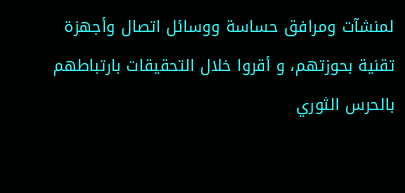لمنشآت ومرافق حساسة ووسائل اتصال وأجهزة تقنية بحوزتهم، و أقروا خلال التحقيقات بارتباطهم بالحرس الثوري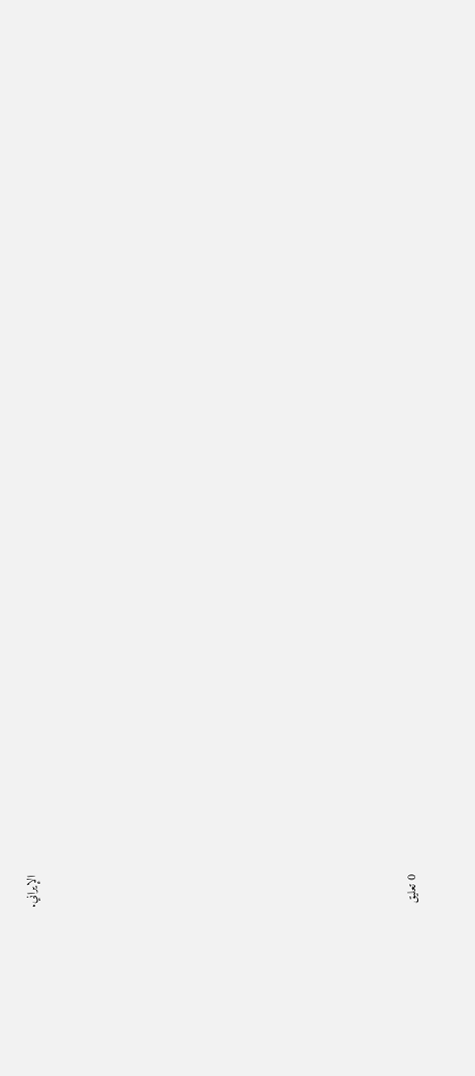الإيراني.














0 تعليق